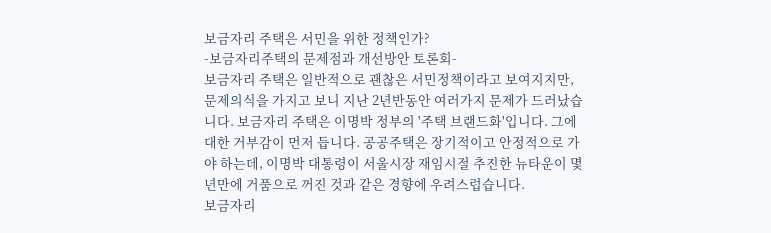보금자리 주택은 서민을 위한 정책인가?
-보금자리주택의 문제점과 개선방안 토론회-
보금자리 주택은 일반적으로 괜찮은 서민정책이라고 보여지지만, 문제의식을 가지고 보니 지난 2년반동안 여러가지 문제가 드러났습니다. 보금자리 주택은 이명박 정부의 '주택 브랜드화'입니다. 그에 대한 거부감이 먼저 듭니다. 공공주택은 장기적이고 안정적으로 가야 하는데, 이명박 대통령이 서울시장 재임시절 추진한 뉴타운이 몇 년만에 거품으로 꺼진 것과 같은 경향에 우려스럽습니다.
보금자리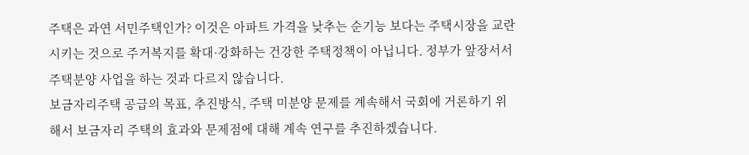주택은 과연 서민주택인가? 이것은 아파트 가격을 낮추는 순기능 보다는 주택시장을 교란시키는 것으로 주거복지를 확대·강화하는 건강한 주택정책이 아닙니다. 정부가 앞장서서 주택분양 사업을 하는 것과 다르지 않습니다.
보금자리주택 공급의 목표, 추진방식, 주택 미분양 문제를 계속해서 국회에 거론하기 위해서 보금자리 주택의 효과와 문제점에 대해 계속 연구를 추진하겠습니다.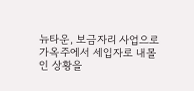뉴타운, 보금자리 사업으로 가옥주에서 세입자로 내몰인 상황을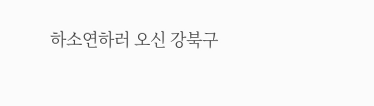하소연하러 오신 강북구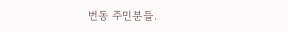번동 주민분들.